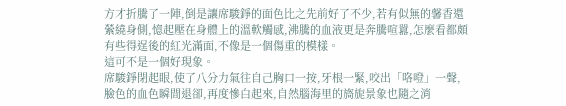方才折騰了一陣,倒是讓席駿錚的面色比之先前好了不少,若有似無的馨香還縈繞身側,憶起壓在身體上的溫軟觸感,沸騰的血液更是奔騰喧囂,怎麼看都頗有些得逞後的紅光滿面,不像是一個傷重的模樣。
這可不是一個好現象。
席駿錚閉起眼,使了八分力氣往自己胸口一按,牙根一緊,咬出「咯噔」一聲,臉色的血色瞬間退卻,再度慘白起來,自然腦海里的旖旎景象也隨之消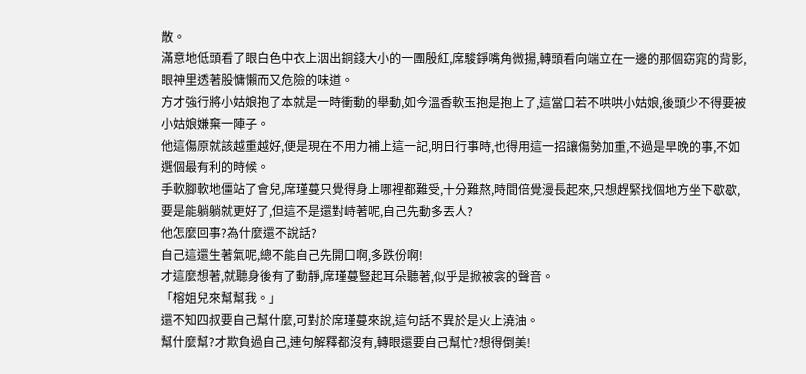散。
滿意地低頭看了眼白色中衣上洇出銅錢大小的一團殷紅,席駿錚嘴角微揚,轉頭看向端立在一邊的那個窈窕的背影,眼神里透著股慵懶而又危險的味道。
方才強行將小姑娘抱了本就是一時衝動的舉動,如今溫香軟玉抱是抱上了,這當口若不哄哄小姑娘,後頭少不得要被小姑娘嫌棄一陣子。
他這傷原就該越重越好,便是現在不用力補上這一記,明日行事時,也得用這一招讓傷勢加重,不過是早晚的事,不如選個最有利的時候。
手軟腳軟地僵站了會兒,席瑾蔓只覺得身上哪裡都難受,十分難熬,時間倍覺漫長起來,只想趕緊找個地方坐下歇歇,要是能躺躺就更好了,但這不是還對峙著呢,自己先動多丟人?
他怎麼回事?為什麼還不說話?
自己這還生著氣呢,總不能自己先開口啊,多跌份啊!
才這麼想著,就聽身後有了動靜,席瑾蔓豎起耳朵聽著,似乎是掀被衾的聲音。
「榕姐兒來幫幫我。」
還不知四叔要自己幫什麼,可對於席瑾蔓來說,這句話不異於是火上澆油。
幫什麼幫?才欺負過自己,連句解釋都沒有,轉眼還要自己幫忙?想得倒美!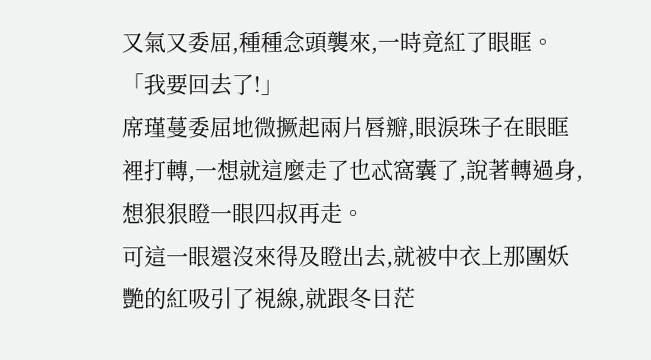又氣又委屈,種種念頭襲來,一時竟紅了眼眶。
「我要回去了!」
席瑾蔓委屈地微撅起兩片唇瓣,眼淚珠子在眼眶裡打轉,一想就這麼走了也忒窩囊了,說著轉過身,想狠狠瞪一眼四叔再走。
可這一眼還沒來得及瞪出去,就被中衣上那團妖艷的紅吸引了視線,就跟冬日茫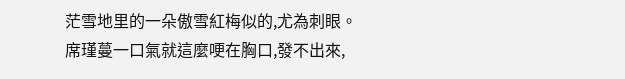茫雪地里的一朵傲雪紅梅似的,尤為刺眼。
席瑾蔓一口氣就這麼哽在胸口,發不出來,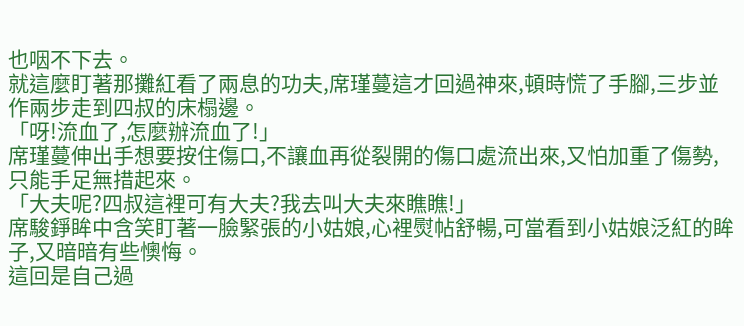也咽不下去。
就這麼盯著那攤紅看了兩息的功夫,席瑾蔓這才回過神來,頓時慌了手腳,三步並作兩步走到四叔的床榻邊。
「呀!流血了,怎麼辦流血了!」
席瑾蔓伸出手想要按住傷口,不讓血再從裂開的傷口處流出來,又怕加重了傷勢,只能手足無措起來。
「大夫呢?四叔這裡可有大夫?我去叫大夫來瞧瞧!」
席駿錚眸中含笑盯著一臉緊張的小姑娘,心裡熨帖舒暢,可當看到小姑娘泛紅的眸子,又暗暗有些懊悔。
這回是自己過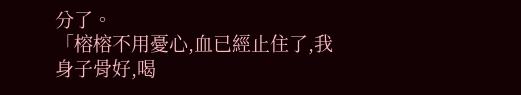分了。
「榕榕不用憂心,血已經止住了,我身子骨好,喝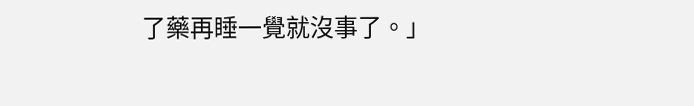了藥再睡一覺就沒事了。」